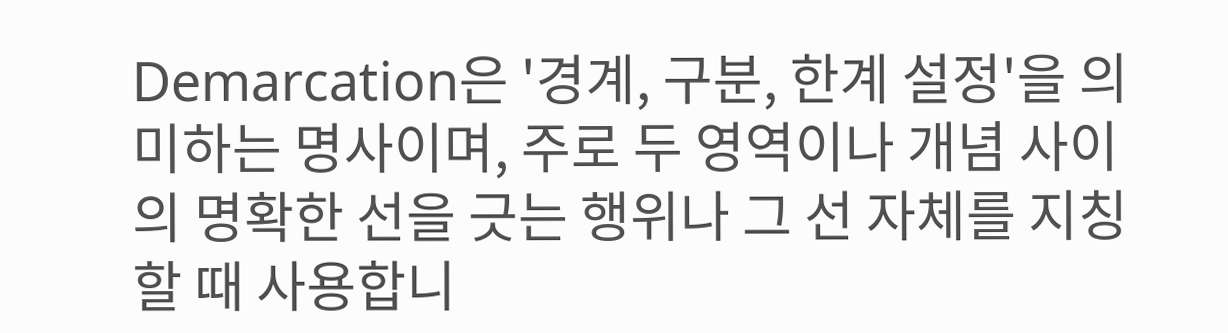Demarcation은 '경계, 구분, 한계 설정'을 의미하는 명사이며, 주로 두 영역이나 개념 사이의 명확한 선을 긋는 행위나 그 선 자체를 지칭할 때 사용합니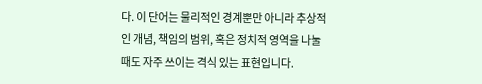다. 이 단어는 물리적인 경계뿐만 아니라 추상적인 개념, 책임의 범위, 혹은 정치적 영역을 나눌 때도 자주 쓰이는 격식 있는 표현입니다.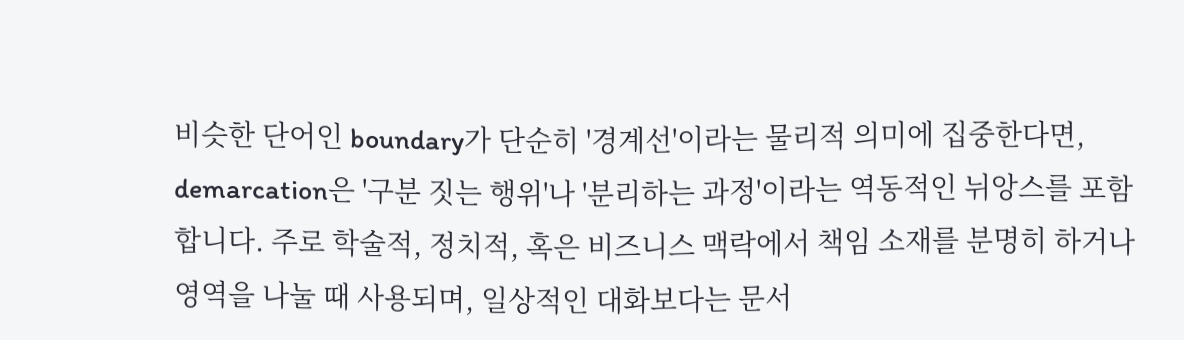비슷한 단어인 boundary가 단순히 '경계선'이라는 물리적 의미에 집중한다면, demarcation은 '구분 짓는 행위'나 '분리하는 과정'이라는 역동적인 뉘앙스를 포함합니다. 주로 학술적, 정치적, 혹은 비즈니스 맥락에서 책임 소재를 분명히 하거나 영역을 나눌 때 사용되며, 일상적인 대화보다는 문서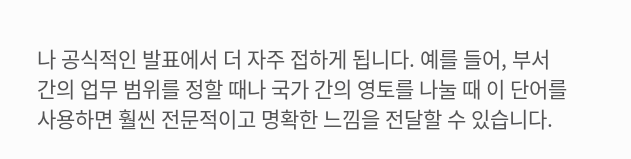나 공식적인 발표에서 더 자주 접하게 됩니다. 예를 들어, 부서 간의 업무 범위를 정할 때나 국가 간의 영토를 나눌 때 이 단어를 사용하면 훨씬 전문적이고 명확한 느낌을 전달할 수 있습니다.